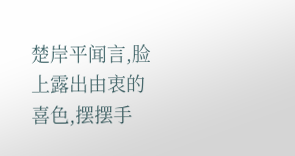楚岸平闻言,脸上露出由衷的喜色,摆摆手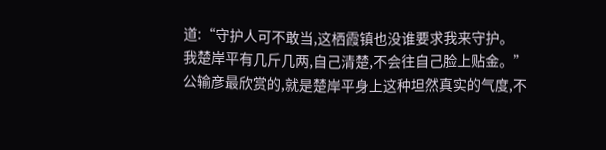道:“守护人可不敢当,这栖霞镇也没谁要求我来守护。
我楚岸平有几斤几两,自己清楚,不会往自己脸上贴金。”
公输彦最欣赏的,就是楚岸平身上这种坦然真实的气度,不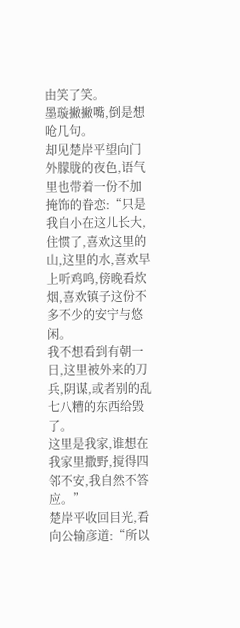由笑了笑。
墨璇撇撇嘴,倒是想呛几句。
却见楚岸平望向门外朦胧的夜色,语气里也带着一份不加掩饰的眷恋:“只是我自小在这儿长大,住惯了,喜欢这里的山,这里的水,喜欢早上听鸡鸣,傍晚看炊烟,喜欢镇子这份不多不少的安宁与悠闲。
我不想看到有朝一日,这里被外来的刀兵,阴谋,或者别的乱七八糟的东西给毁了。
这里是我家,谁想在我家里撒野,搅得四邻不安,我自然不答应。”
楚岸平收回目光,看向公输彦道:“所以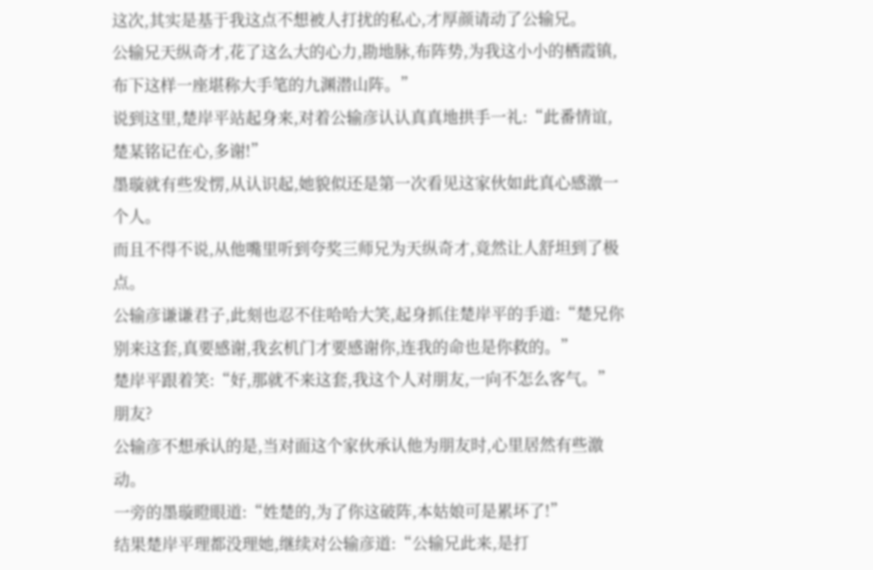这次,其实是基于我这点不想被人打扰的私心,才厚颜请动了公输兄。
公输兄天纵奇才,花了这么大的心力,勘地脉,布阵势,为我这小小的栖霞镇,布下这样一座堪称大手笔的九渊潜山阵。”
说到这里,楚岸平站起身来,对着公输彦认认真真地拱手一礼:“此番情谊,楚某铭记在心,多谢!”
墨璇就有些发愣,从认识起,她貌似还是第一次看见这家伙如此真心感激一个人。
而且不得不说,从他嘴里听到夸奖三师兄为天纵奇才,竟然让人舒坦到了极点。
公输彦谦谦君子,此刻也忍不住哈哈大笑,起身抓住楚岸平的手道:“楚兄你别来这套,真要感谢,我玄机门才要感谢你,连我的命也是你救的。”
楚岸平跟着笑:“好,那就不来这套,我这个人对朋友,一向不怎么客气。”
朋友?
公输彦不想承认的是,当对面这个家伙承认他为朋友时,心里居然有些激动。
一旁的墨璇瞪眼道:“姓楚的,为了你这破阵,本姑娘可是累坏了!”
结果楚岸平理都没理她,继续对公输彦道:“公输兄此来,是打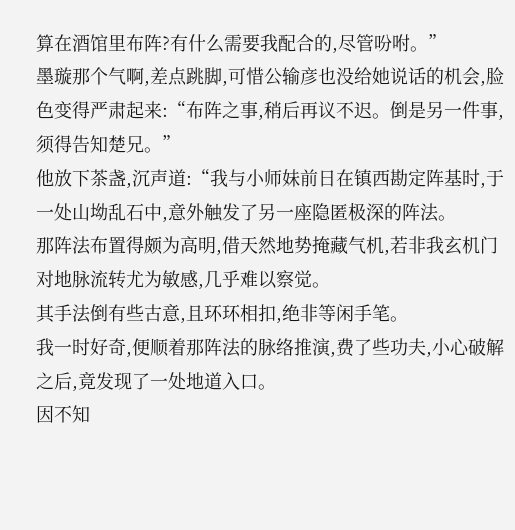算在酒馆里布阵?有什么需要我配合的,尽管吩咐。”
墨璇那个气啊,差点跳脚,可惜公输彦也没给她说话的机会,脸色变得严肃起来:“布阵之事,稍后再议不迟。倒是另一件事,须得告知楚兄。”
他放下茶盏,沉声道:“我与小师妹前日在镇西勘定阵基时,于一处山坳乱石中,意外触发了另一座隐匿极深的阵法。
那阵法布置得颇为高明,借天然地势掩藏气机,若非我玄机门对地脉流转尤为敏感,几乎难以察觉。
其手法倒有些古意,且环环相扣,绝非等闲手笔。
我一时好奇,便顺着那阵法的脉络推演,费了些功夫,小心破解之后,竟发现了一处地道入口。
因不知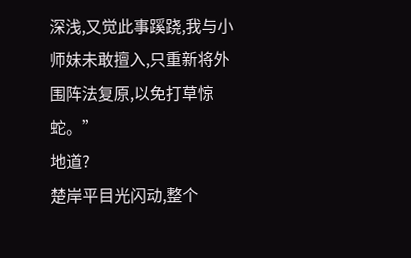深浅,又觉此事蹊跷,我与小师妹未敢擅入,只重新将外围阵法复原,以免打草惊蛇。”
地道?
楚岸平目光闪动,整个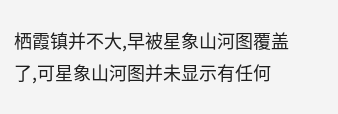栖霞镇并不大,早被星象山河图覆盖了,可星象山河图并未显示有任何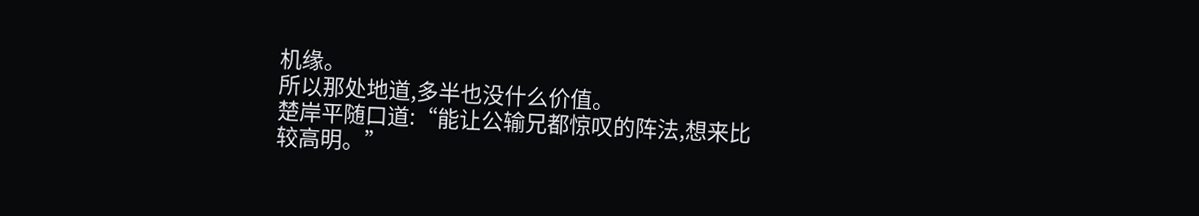机缘。
所以那处地道,多半也没什么价值。
楚岸平随口道:“能让公输兄都惊叹的阵法,想来比较高明。”